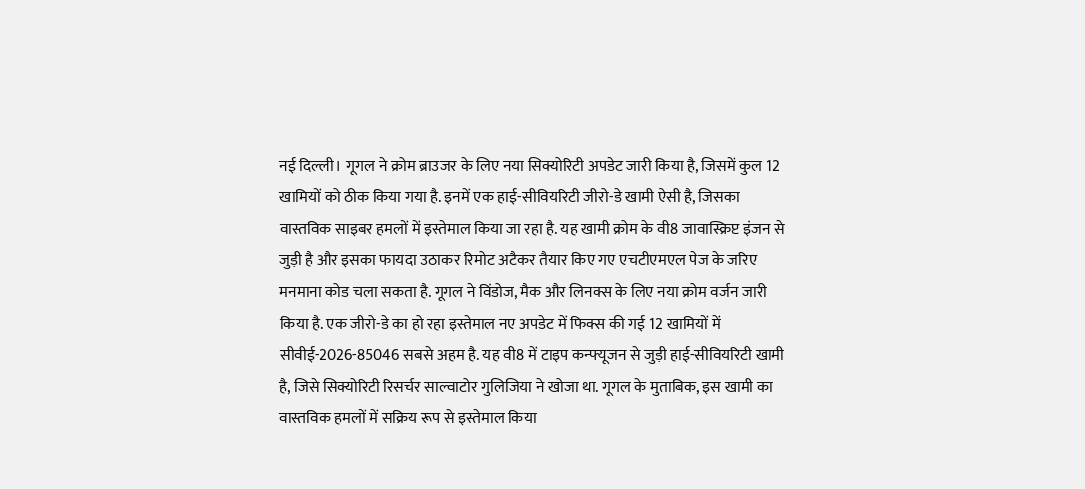नई दिल्ली। गूगल ने क्रोम ब्राउजर के लिए नया सिक्योरिटी अपडेट जारी किया है, जिसमें कुल 12 खामियों को ठीक किया गया है. इनमें एक हाई-सीवियरिटी जीरो-डे खामी ऐसी है, जिसका वास्तविक साइबर हमलों में इस्तेमाल किया जा रहा है. यह खामी क्रोम के वी8 जावास्क्रिप्ट इंजन से जुड़ी है और इसका फायदा उठाकर रिमोट अटैकर तैयार किए गए एचटीएमएल पेज के जरिए मनमाना कोड चला सकता है. गूगल ने विंडोज, मैक और लिनक्स के लिए नया क्रोम वर्जन जारी किया है. एक जीरो-डे का हो रहा इस्तेमाल नए अपडेट में फिक्स की गई 12 खामियों में सीवीई-2026-85046 सबसे अहम है. यह वी8 में टाइप कन्फ्यूजन से जुड़ी हाई-सीवियरिटी खामी है, जिसे सिक्योरिटी रिसर्चर साल्वाटोर गुलिजिया ने खोजा था. गूगल के मुताबिक, इस खामी का वास्तविक हमलों में सक्रिय रूप से इस्तेमाल किया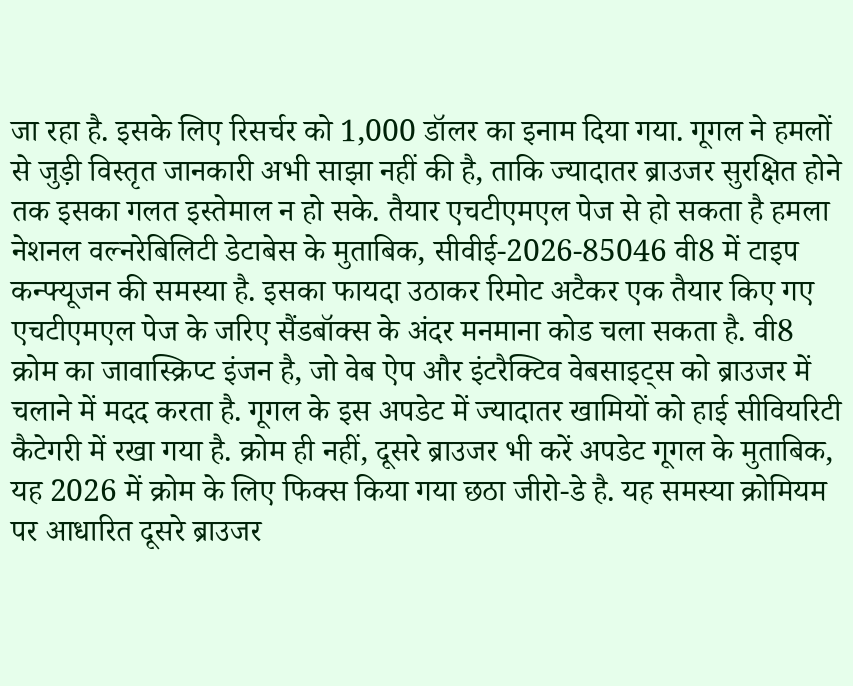जा रहा है. इसके लिए रिसर्चर को 1,000 डॉलर का इनाम दिया गया. गूगल ने हमलों से जुड़ी विस्तृत जानकारी अभी साझा नहीं की है, ताकि ज्यादातर ब्राउजर सुरक्षित होने तक इसका गलत इस्तेमाल न हो सके. तैयार एचटीएमएल पेज से हो सकता है हमला नेशनल वल्नरेबिलिटी डेटाबेस के मुताबिक, सीवीई-2026-85046 वी8 में टाइप कन्फ्यूजन की समस्या है. इसका फायदा उठाकर रिमोट अटैकर एक तैयार किए गए एचटीएमएल पेज के जरिए सैंडबॉक्स के अंदर मनमाना कोड चला सकता है. वी8 क्रोम का जावास्क्रिप्ट इंजन है, जो वेब ऐप और इंटरैक्टिव वेबसाइट्स को ब्राउजर में चलाने में मदद करता है. गूगल के इस अपडेट में ज्यादातर खामियों को हाई सीवियरिटी कैटेगरी में रखा गया है. क्रोम ही नहीं, दूसरे ब्राउजर भी करें अपडेट गूगल के मुताबिक, यह 2026 में क्रोम के लिए फिक्स किया गया छठा जीरो-डे है. यह समस्या क्रोमियम पर आधारित दूसरे ब्राउजर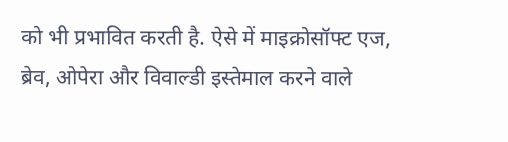को भी प्रभावित करती है. ऐसे में माइक्रोसॉफ्ट एज, ब्रेव, ओपेरा और विवाल्डी इस्तेमाल करने वाले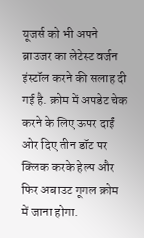यूजर्स को भी अपने ब्राउजर का लेटेस्ट वर्जन इंस्टॉल करने की सलाह दी गई है. क्रोम में अपडेट चेक करने के लिए ऊपर दाईं ओर दिए तीन डॉट पर क्लिक करके हेल्प और फिर अबाउट गूगल क्रोम में जाना होगा.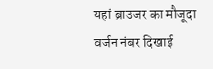यहां ब्राउजर का मौजूदा वर्जन नंबर दिखाई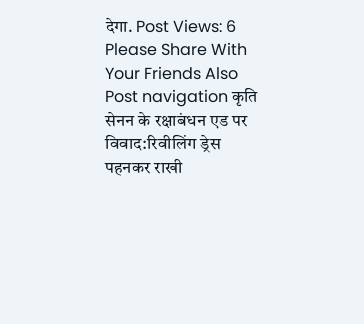देगा. Post Views: 6 Please Share With Your Friends Also Post navigation कृति सेनन के रक्षाबंधन एड पर विवाद:रिवीलिंग ड्रेस पहनकर राखी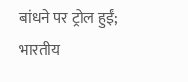बांधने पर ट्रोल हुईं; भारतीय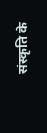संस्कृति के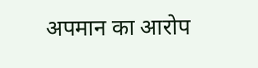अपमान का आरोप